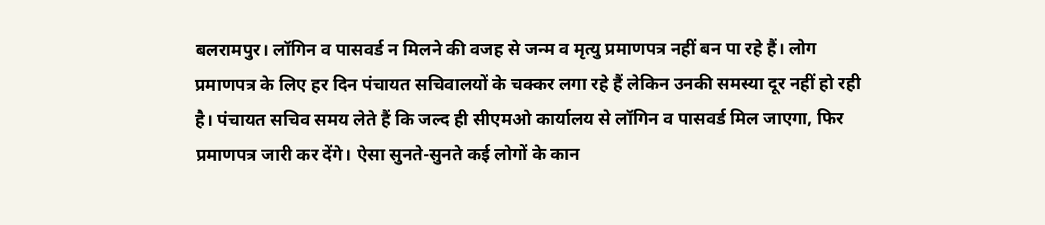बलरामपुर। लॉगिन व पासवर्ड न मिलने की वजह से जन्म व मृत्यु प्रमाणपत्र नहीं बन पा रहे हैं। लोग प्रमाणपत्र के लिए हर दिन पंचायत सचिवालयों के चक्कर लगा रहे हैं लेकिन उनकी समस्या दूर नहीं हो रही है। पंचायत सचिव समय लेते हैं कि जल्द ही सीएमओ कार्यालय से लॉगिन व पासवर्ड मिल जाएगा, फिर प्रमाणपत्र जारी कर देंगे। ऐसा सुनते-सुनते कई लोगों के कान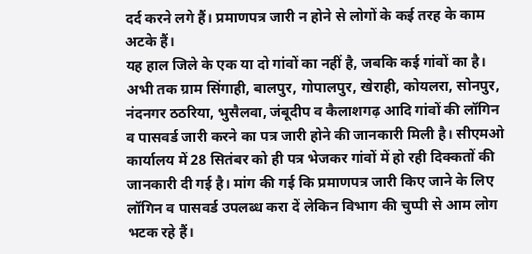दर्द करने लगे हैं। प्रमाणपत्र जारी न होने से लोगों के कई तरह के काम अटके हैं।
यह हाल जिले के एक या दो गांवों का नहीं है, जबकि कई गांवों का है। अभी तक ग्राम सिंगाही, बालपुर, गोपालपुर, खेराही, कोयलरा, सोनपुर, नंदनगर ठठरिया, भुसैलवा, जंबूदीप व कैलाशगढ़ आदि गांवों की लॉगिन व पासवर्ड जारी करने का पत्र जारी होने की जानकारी मिली है। सीएमओ कार्यालय में 28 सितंबर को ही पत्र भेजकर गांवों में हो रही दिक्कतों की जानकारी दी गई है। मांग की गई कि प्रमाणपत्र जारी किए जाने के लिए लॉगिन व पासवर्ड उपलब्ध करा दें लेकिन विभाग की चुप्पी से आम लोग भटक रहे हैं।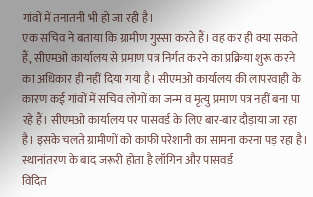गांवों में तनातनी भी हो जा रही है।
एक सचिव ने बताया कि ग्रामीण गुस्सा करते हैं। वह कर ही क्या सकते हैं, सीएमओ कार्यालय से प्रमाण पत्र निर्गत करने का प्रक्रिया शुरू करने का अधिकार ही नहीं दिया गया है। सीएमओ कार्यालय की लापरवाही के कारण कई गांवों में सचिव लोगों का जन्म व मृत्यु प्रमाण पत्र नहीं बना पा रहे हैं। सीएमओ कार्यालय पर पासवर्ड के लिए बार-बार दौड़ाया जा रहा है। इसके चलते ग्रामीणों को काफी परेशानी का सामना करना पड़ रहा है।
स्थानांतरण के बाद जरूरी होता है लॉगिन और पासवर्ड
विदित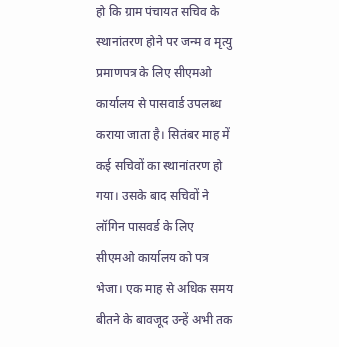हो कि ग्राम पंचायत सचिव के स्थानांतरण होने पर जन्म व मृत्यु प्रमाणपत्र के लिए सीएमओ कार्यालय से पासवार्ड उपलब्ध कराया जाता है। सितंबर माह में कई सचिवों का स्थानांतरण हो गया। उसके बाद सचिवों ने लॉगिन पासवर्ड के लिए सीएमओ कार्यालय को पत्र भेजा। एक माह से अधिक समय बीतने के बावजूद उन्हें अभी तक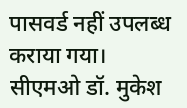पासवर्ड नहीं उपलब्ध कराया गया। सीएमओ डॉ. मुकेश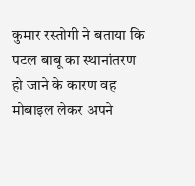कुमार रस्तोगी ने बताया कि पटल बाबू का स्थानांतरण हो जाने के कारण वह मोबाइल लेकर अपने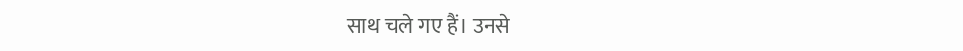साथ चले गए हैं। उनसे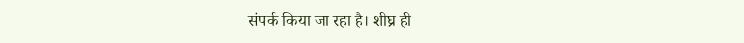संपर्क किया जा रहा है। शीघ्र ही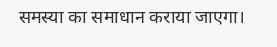समस्या का समाधान कराया जाएगा।